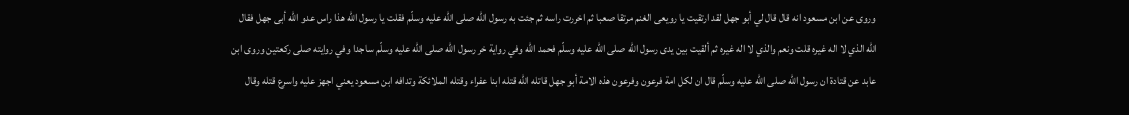وروى عن ابن مسعود انه قال قال لي أبو جهل لقد ارتقيت يا رويعى الغنم مرتقا صعبا ثم اخررت راسه ثم جئت به رسول الله صلى الله عليه وسلّم فقلت يا رسول الله هذا راس عدو الله أبى جهل فقال الله الذي لا اله غيره قلت ونعم والذي لا اله غيره ثم ألقيت بين يدى رسول الله صلى الله عليه وسلّم فحمد الله وفي رواية خر رسول الله صلى الله عليه وسلّم ساجدا وفي روايته صلى ركعتين وروى ابن عابد عن قتادة ان رسول الله صلى الله عليه وسلّم قال ان لكل امة فرعون وفرعون هذه الامة أبو جهل قاتله الله قتله ابنا عفراء وقتله الملائكة وتدافه ابن مسعود يعني اجهز عليه واسرع قتله وقال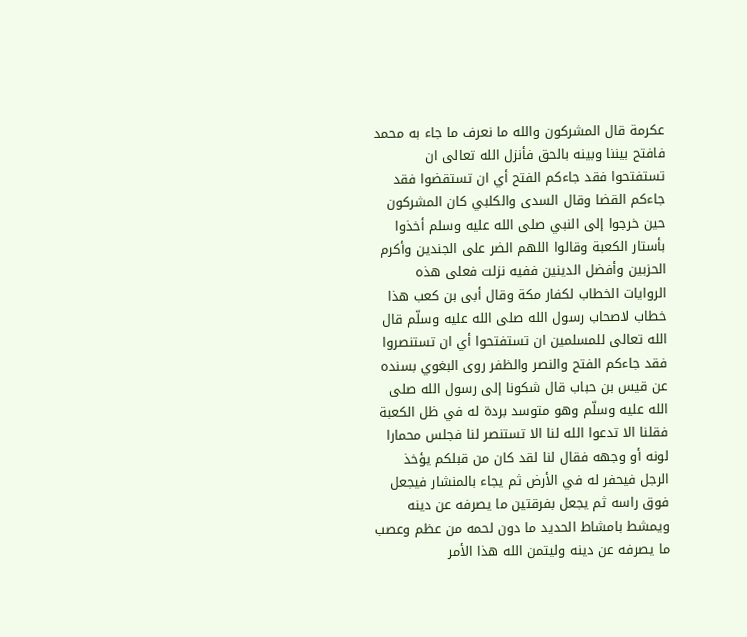عكرمة قال المشركون والله ما نعرف ما جاء به محمد فافتح بيننا وبينه بالحق فأنزل الله تعالى ان تستفتحوا فقد جاءكم الفتح أي ان تستقضوا فقد جاءكم القضا وقال السدى والكلبي كان المشركون حين خرجوا إلى النبي صلى الله عليه وسلم أخذوا بأستار الكعبة وقالوا اللهم الضر على الجندين وأكرم الحزبين وأفضل الدينين ففيه نزلت فعلى هذه الروايات الخطاب لكفار مكة وقال أبى بن كعب هذا خطاب لاصحاب رسول الله صلى الله عليه وسلّم قال الله تعالى للمسلمين ان تستفتحوا أي ان تستنصروا فقد جاءكم الفتح والنصر والظفر روى البغوي بسنده عن قيس بن حباب قال شكونا إلى رسول الله صلى الله عليه وسلّم وهو متوسد بردة له في ظل الكعبة فقلنا الا تدعوا الله لنا الا تستنصر لنا فجلس محمارا لونه أو وجهه فقال لنا لقد كان من قبلكم يؤخذ الرجل فيحفر له في الأرض ثم يجاء بالمنشار فيجعل فوق راسه ثم يجعل بفرقتين ما يصرفه عن دينه ويمشط بامشاط الحديد ما دون لحمه من عظم وعصب ما يصرفه عن دينه وليتمن الله هذا الأمر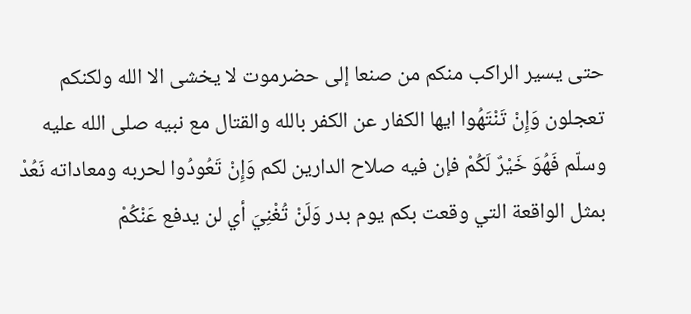حتى يسير الراكب منكم من صنعا إلى حضرموت لا يخشى الا الله ولكنكم تعجلون وَإِنْ تَنْتَهُوا ايها الكفار عن الكفر بالله والقتال مع نبيه صلى الله عليه وسلّم فَهُوَ خَيْرٌ لَكُمْ فإن فيه صلاح الدارين لكم وَإِنْ تَعُودُوا لحربه ومعاداته نَعُدْ بمثل الواقعة التي وقعت بكم يوم بدر وَلَنْ تُغْنِيَ أي لن يدفع عَنْكُمْ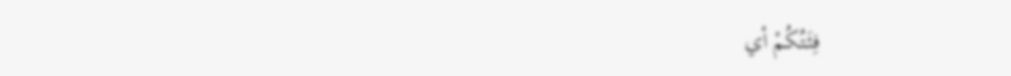فِئَتُكُمْ أي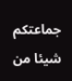جماعتكم شيئا من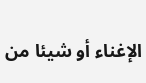الإغناء أو شيئا من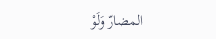المضارّ وَلَوْ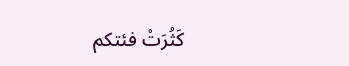كَثُرَتْ فئتكم